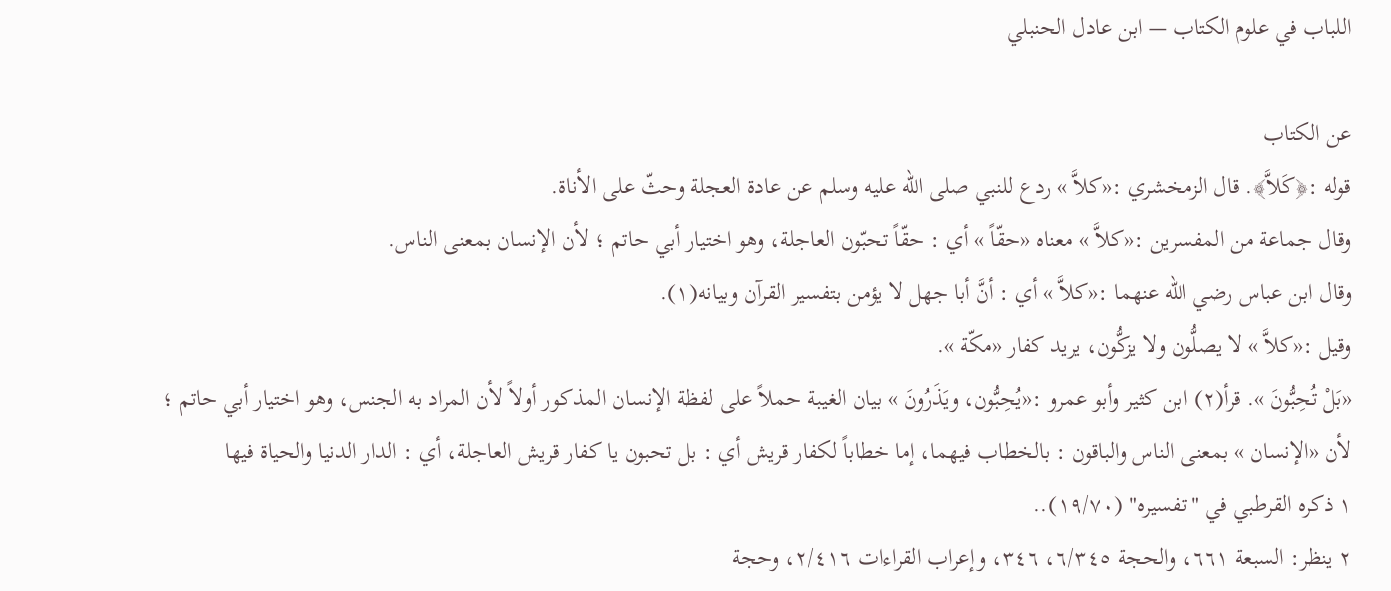اللباب في علوم الكتاب — ابن عادل الحنبلي

عن الكتاب
قوله :﴿كَلاَّ﴾. قال الزمخشري :«كلاَّ » ردع للنبي صلى الله عليه وسلم عن عادة العجلة وحثّ على الأناة.
وقال جماعة من المفسرين :«كلاَّ » معناه «حقّاً » أي : حقّاً تحبّون العاجلة، وهو اختيار أبي حاتم ؛ لأن الإنسان بمعنى الناس.
وقال ابن عباس رضي الله عنهما :«كلاَّ » أي : أنَّ أبا جهل لا يؤمن بتفسير القرآن وبيانه(١).
وقيل :«كلاَّ » لا يصلُّون ولا يزكُّون، يريد كفار «مكّة ».
«بَلْ تُحِبُّونَ ». قرأ(٢) ابن كثير وأبو عمرو :«يُحِبُّون، ويَذَرُونَ » بيان الغيبة حملاً على لفظة الإنسان المذكور أولاً لأن المراد به الجنس، وهو اختيار أبي حاتم ؛ لأن «الإنسان » بمعنى الناس والباقون : بالخطاب فيهما، إما خطاباً لكفار قريش أي : بل تحبون يا كفار قريش العاجلة، أي : الدار الدنيا والحياة فيها
١ ذكره القرطبي في "تفسيره" (١٩/٧٠)..
٢ ينظر: السبعة ٦٦١، والحجة ٦/٣٤٥، ٣٤٦، وإعراب القراءات ٢/٤١٦، وحجة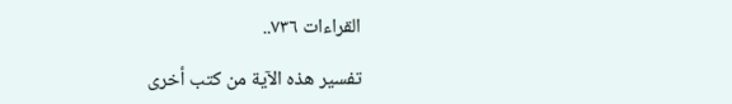القراءات ٧٣٦..

تفسير هذه الآية من كتب أخرى